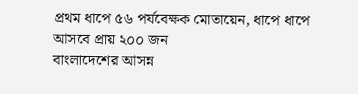প্রথম ধাপে ৫৬ পর্যবেক্ষক মোতায়েন, ধাপে ধাপে আসবে প্রায় ২০০ জন
বাংলাদেশের আসন্ন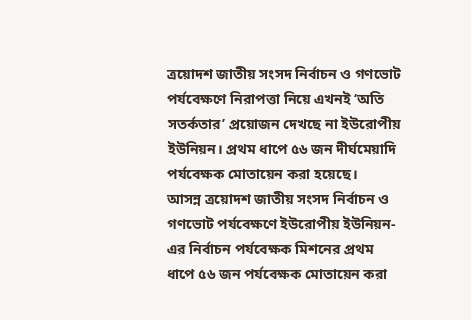ত্রয়োদশ জাতীয় সংসদ নির্বাচন ও গণভোট পর্যবেক্ষণে নিরাপত্তা নিয়ে এখনই ‘অতি সতর্কতার’ প্রয়োজন দেখছে না ইউরোপীয় ইউনিয়ন। প্রথম ধাপে ৫৬ জন দীর্ঘমেয়াদি পর্যবেক্ষক মোতায়েন করা হয়েছে।
আসন্ন ত্রয়োদশ জাতীয় সংসদ নির্বাচন ও গণভোট পর্যবেক্ষণে ইউরোপীয় ইউনিয়ন-এর নির্বাচন পর্যবেক্ষক মিশনের প্রথম ধাপে ৫৬ জন পর্যবেক্ষক মোতায়েন করা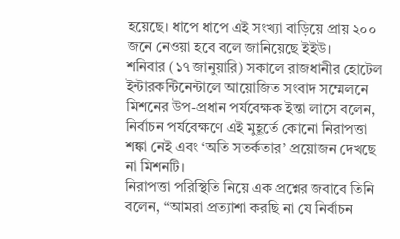হয়েছে। ধাপে ধাপে এই সংখ্যা বাড়িয়ে প্রায় ২০০ জনে নেওয়া হবে বলে জানিয়েছে ইইউ।
শনিবার (১৭ জানুয়ারি) সকালে রাজধানীর হোটেল ইন্টারকন্টিনেন্টালে আয়োজিত সংবাদ সম্মেলনে মিশনের উপ-প্রধান পর্যবেক্ষক ইন্তা লাসে বলেন, নির্বাচন পর্যবেক্ষণে এই মুহূর্তে কোনো নিরাপত্তা শঙ্কা নেই এবং ‘অতি সতর্কতার’ প্রয়োজন দেখছে না মিশনটি।
নিরাপত্তা পরিস্থিতি নিয়ে এক প্রশ্নের জবাবে তিনি বলেন, “আমরা প্রত্যাশা করছি না যে নির্বাচন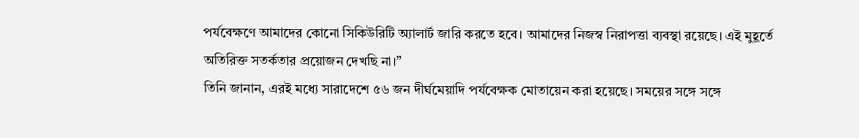পর্যবেক্ষণে আমাদের কোনো সিকিউরিটি অ্যালার্ট জারি করতে হবে। আমাদের নিজস্ব নিরাপত্তা ব্যবস্থা রয়েছে। এই মুহূর্তে অতিরিক্ত সতর্কতার প্রয়োজন দেখছি না।”
তিনি জানান, এরই মধ্যে সারাদেশে ৫৬ জন দীর্ঘমেয়াদি পর্যবেক্ষক মোতায়েন করা হয়েছে। সময়ের সঙ্গে সঙ্গে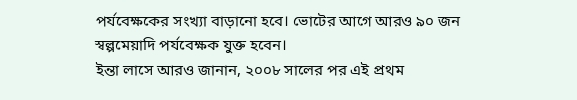পর্যবেক্ষকের সংখ্যা বাড়ানো হবে। ভোটের আগে আরও ৯০ জন স্বল্পমেয়াদি পর্যবেক্ষক যুক্ত হবেন।
ইন্তা লাসে আরও জানান, ২০০৮ সালের পর এই প্রথম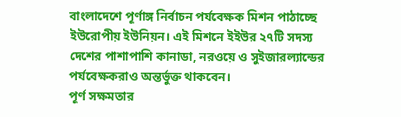বাংলাদেশে পূর্ণাঙ্গ নির্বাচন পর্যবেক্ষক মিশন পাঠাচ্ছে ইউরোপীয় ইউনিয়ন। এই মিশনে ইইউর ২৭টি সদস্য দেশের পাশাপাশি কানাডা, নরওয়ে ও সুইজারল্যান্ডের পর্যবেক্ষকরাও অন্তর্ভুক্ত থাকবেন।
পূর্ণ সক্ষমতার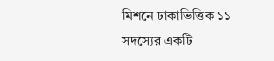মিশনে ঢাকাভিত্তিক ১১ সদস্যের একটি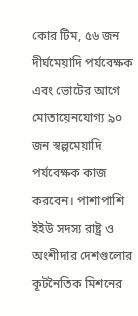কোর টিম, ৫৬ জন দীর্ঘমেয়াদি পর্যবেক্ষক এবং ভোটের আগে মোতায়েনযোগ্য ৯০ জন স্বল্পমেয়াদি পর্যবেক্ষক কাজ করবেন। পাশাপাশি ইইউ সদস্য রাষ্ট্র ও অংশীদার দেশগুলোর কূটনৈতিক মিশনের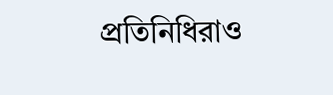প্রতিনিধিরাও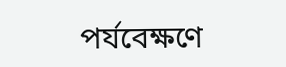পর্যবেক্ষণে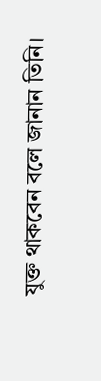যুক্ত থাকবেন বলে জানান তিনি।